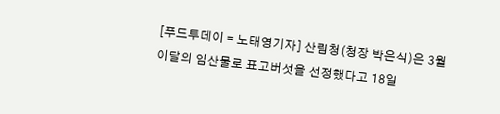[푸드투데이 = 노태영기자] 산림청(청장 박은식)은 3월 이달의 임산물로 표고버섯을 선정했다고 18일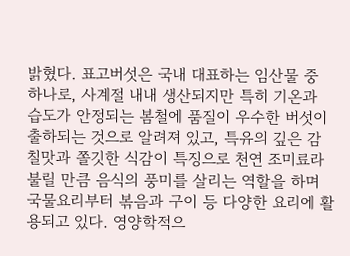밝혔다. 표고버섯은 국내 대표하는 임산물 중 하나로, 사계절 내내 생산되지만 특히 기온과 습도가 안정되는 봄철에 품질이 우수한 버섯이 출하되는 것으로 알려져 있고, 특유의 깊은 감칠맛과 쫄깃한 식감이 특징으로 천연 조미료라 불릴 만큼 음식의 풍미를 살리는 역할을 하며 국물요리부터 볶음과 구이 등 다양한 요리에 활용되고 있다. 영양학적으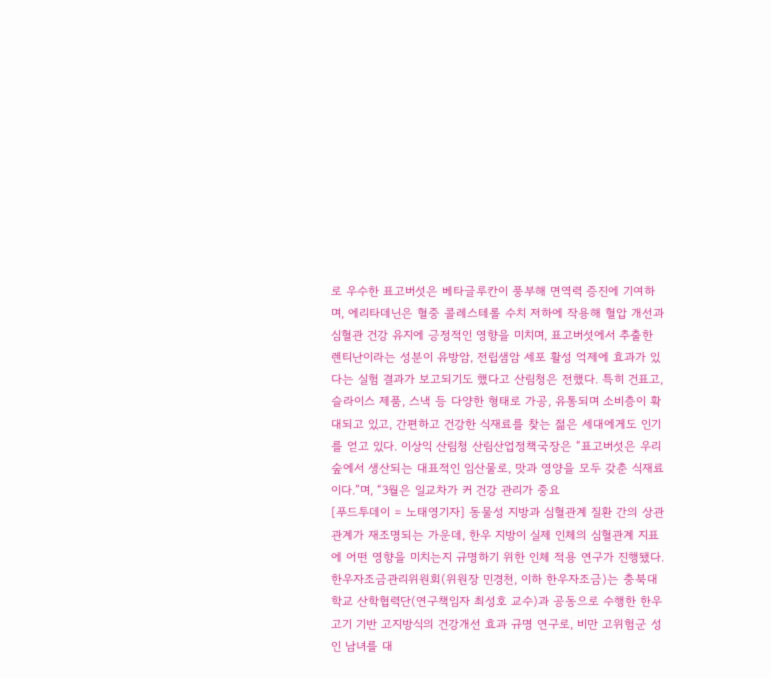로 우수한 표고버섯은 베타글루칸이 풍부해 면역력 증진에 기여하며, 에리타데닌은 혈중 콜레스테롤 수치 저하에 작용해 혈압 개선과 심혈관 건강 유지에 긍정적인 영향을 미치며, 표고버섯에서 추출한 렌티난이라는 성분이 유방암, 전립샘암 세포 활성 억제에 효과가 있다는 실험 결과가 보고되기도 했다고 산림청은 전했다. 특히 건표고, 슬라이스 제품, 스낵 등 다양한 형태로 가공, 유통되며 소비층이 확대되고 있고, 간편하고 건강한 식재료를 찾는 젊은 세대에게도 인기를 얻고 있다. 이상익 산림청 산림산업정책국장은 “표고버섯은 우리 숲에서 생산되는 대표적인 임산물로, 맛과 영양을 모두 갖춘 식재료이다.”며, “3월은 일교차가 커 건강 관리가 중요
[푸드투데이 = 노태영기자] 동물성 지방과 심혈관계 질환 간의 상관관계가 재조명되는 가운데, 한우 지방이 실제 인체의 심혈관계 지표에 어떤 영향을 미치는지 규명하기 위한 인체 적용 연구가 진행됐다. 한우자조금관리위원회(위원장 민경천, 이하 한우자조금)는 충북대학교 산학협력단(연구책임자 최성호 교수)과 공동으로 수행한 한우고기 기반 고지방식의 건강개선 효과 규명 연구로, 비만 고위험군 성인 남녀를 대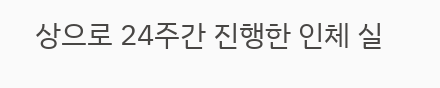상으로 24주간 진행한 인체 실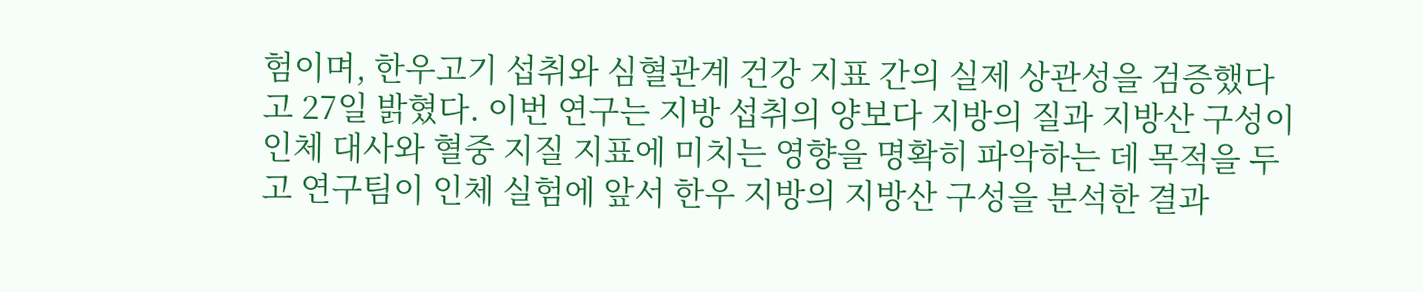험이며, 한우고기 섭취와 심혈관계 건강 지표 간의 실제 상관성을 검증했다고 27일 밝혔다. 이번 연구는 지방 섭취의 양보다 지방의 질과 지방산 구성이 인체 대사와 혈중 지질 지표에 미치는 영향을 명확히 파악하는 데 목적을 두고 연구팀이 인체 실험에 앞서 한우 지방의 지방산 구성을 분석한 결과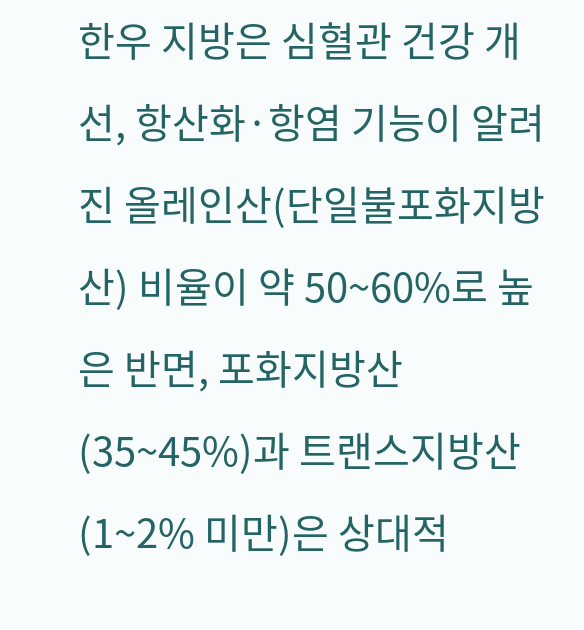한우 지방은 심혈관 건강 개선, 항산화·항염 기능이 알려진 올레인산(단일불포화지방산) 비율이 약 50~60%로 높은 반면, 포화지방산(35~45%)과 트랜스지방산(1~2% 미만)은 상대적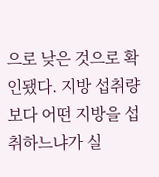으로 낮은 것으로 확인됐다. 지방 섭취량보다 어떤 지방을 섭취하느냐가 실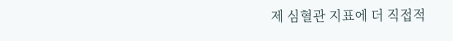제 심혈관 지표에 더 직접적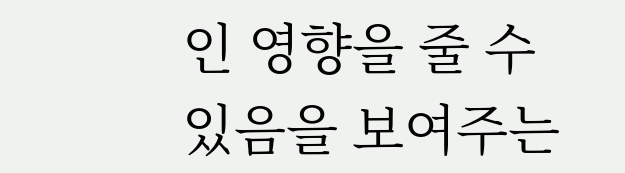인 영향을 줄 수 있음을 보여주는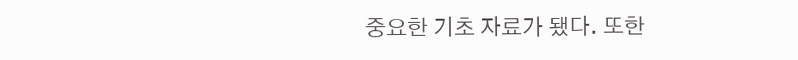중요한 기초 자료가 됐다. 또한